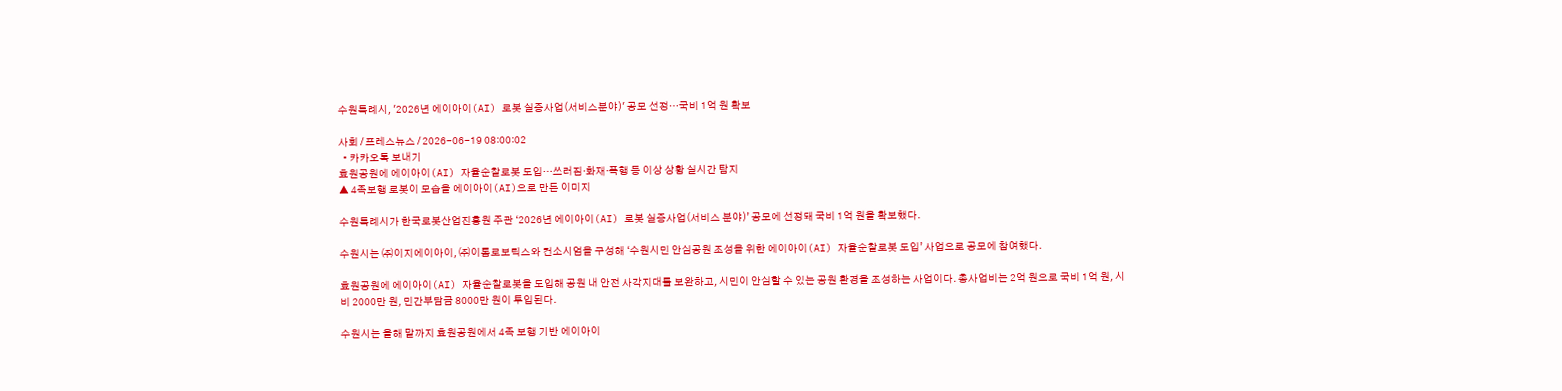수원특례시, '2026년 에이아이(AI) 로봇 실증사업(서비스분야)' 공모 선정…국비 1억 원 확보

사회 / 프레스뉴스 / 2026-06-19 08:00:02
  • 카카오톡 보내기
효원공원에 에이아이(AI) 자율순찰로봇 도입…쓰러짐·화재·폭행 등 이상 상황 실시간 탐지
▲ 4족보행 로봇이 모습을 에이아이(AI)으로 만든 이미지

수원특례시가 한국로봇산업진흥원 주관 ‘2026년 에이아이(AI) 로봇 실증사업(서비스 분야)’ 공모에 선정돼 국비 1억 원을 확보했다.

수원시는 ㈜이지에이아이, ㈜이롭로보틱스와 컨소시엄을 구성해 ‘수원시민 안심공원 조성을 위한 에이아이(AI) 자율순찰로봇 도입’ 사업으로 공모에 참여했다.

효원공원에 에이아이(AI) 자율순찰로봇을 도입해 공원 내 안전 사각지대를 보완하고, 시민이 안심할 수 있는 공원 환경을 조성하는 사업이다. 총사업비는 2억 원으로 국비 1억 원, 시비 2000만 원, 민간부담금 8000만 원이 투입된다.

수원시는 올해 말까지 효원공원에서 4족 보행 기반 에이아이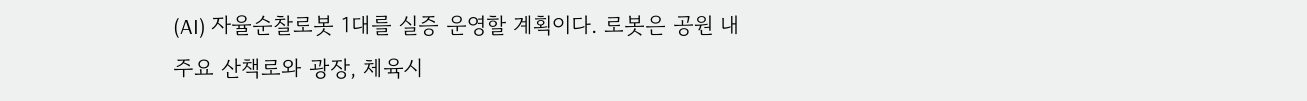(AI) 자율순찰로봇 1대를 실증 운영할 계획이다. 로봇은 공원 내 주요 산책로와 광장, 체육시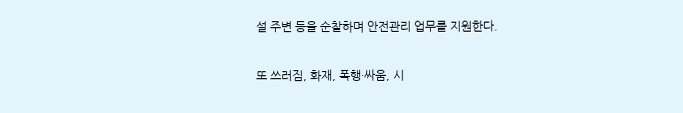설 주변 등을 순찰하며 안전관리 업무를 지원한다.

또 쓰러짐, 화재, 폭행·싸움, 시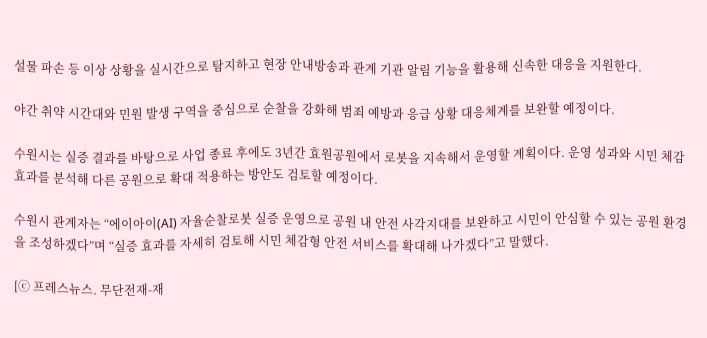설물 파손 등 이상 상황을 실시간으로 탐지하고 현장 안내방송과 관계 기관 알림 기능을 활용해 신속한 대응을 지원한다.

야간 취약 시간대와 민원 발생 구역을 중심으로 순찰을 강화해 범죄 예방과 응급 상황 대응체계를 보완할 예정이다.

수원시는 실증 결과를 바탕으로 사업 종료 후에도 3년간 효원공원에서 로봇을 지속해서 운영할 계획이다. 운영 성과와 시민 체감 효과를 분석해 다른 공원으로 확대 적용하는 방안도 검토할 예정이다.

수원시 관계자는 “에이아이(AI) 자율순찰로봇 실증 운영으로 공원 내 안전 사각지대를 보완하고 시민이 안심할 수 있는 공원 환경을 조성하겠다”며 “실증 효과를 자세히 검토해 시민 체감형 안전 서비스를 확대해 나가겠다”고 말했다.

[ⓒ 프레스뉴스. 무단전재-재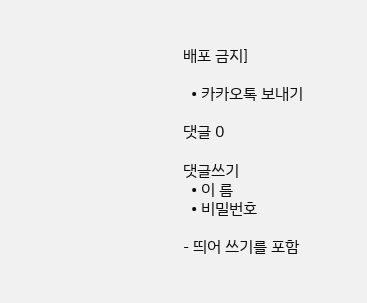배포 금지]

  • 카카오톡 보내기

댓글 0

댓글쓰기
  • 이 름
  • 비밀번호

- 띄어 쓰기를 포함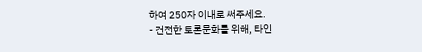하여 250자 이내로 써주세요.
- 건전한 토론문화를 위해, 타인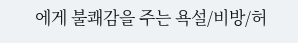에게 불쾌감을 주는 욕설/비방/허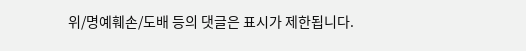위/명예훼손/도배 등의 댓글은 표시가 제한됩니다.